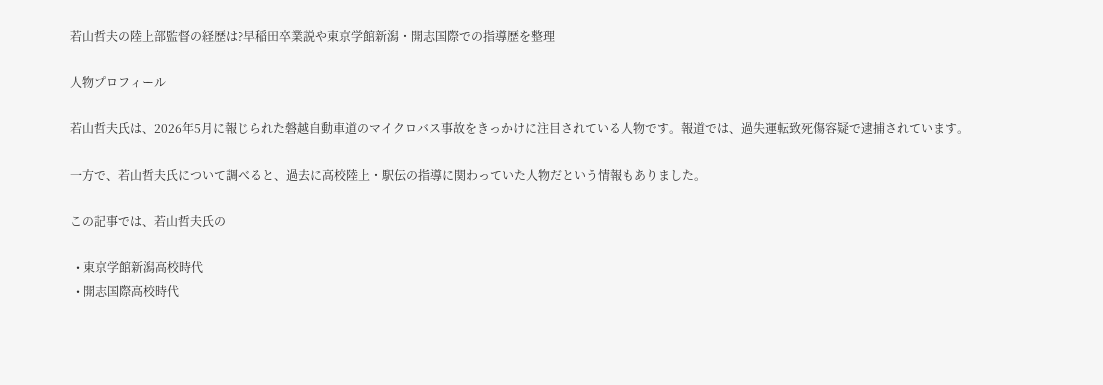若山哲夫の陸上部監督の経歴は?早稲田卒業説や東京学館新潟・開志国際での指導歴を整理

人物プロフィール

若山哲夫氏は、2026年5月に報じられた磐越自動車道のマイクロバス事故をきっかけに注目されている人物です。報道では、過失運転致死傷容疑で逮捕されています。

一方で、若山哲夫氏について調べると、過去に高校陸上・駅伝の指導に関わっていた人物だという情報もありました。

この記事では、若山哲夫氏の

  • 東京学館新潟高校時代
  • 開志国際高校時代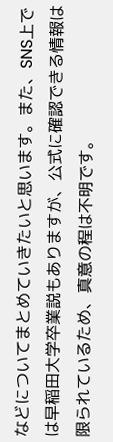などについてまとめていきたいと思います。また、SNS上では早稲田大学卒業説もありますが、公式に確認できる情報は限られているため、真意の程は不明です。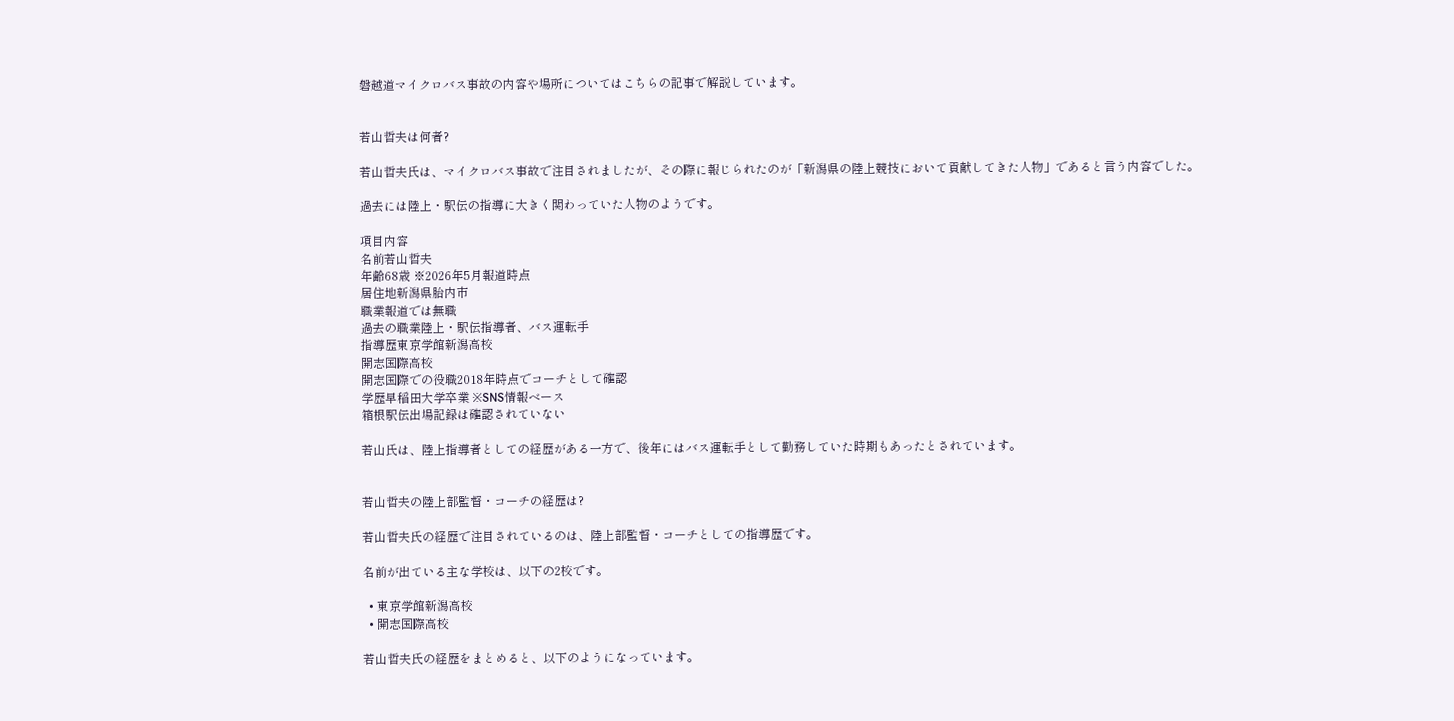磐越道マイクロバス事故の内容や場所についてはこちらの記事で解説しています。


若山哲夫は何者?

若山哲夫氏は、マイクロバス事故で注目されましたが、その際に報じられたのが「新潟県の陸上競技において貢献してきた人物」であると言う内容でした。

過去には陸上・駅伝の指導に大きく関わっていた人物のようです。

項目内容
名前若山哲夫
年齢68歳 ※2026年5月報道時点
居住地新潟県胎内市
職業報道では無職
過去の職業陸上・駅伝指導者、バス運転手
指導歴東京学館新潟高校
開志国際高校
開志国際での役職2018年時点でコーチとして確認
学歴早稲田大学卒業 ※SNS情報ベース
箱根駅伝出場記録は確認されていない

若山氏は、陸上指導者としての経歴がある一方で、後年にはバス運転手として勤務していた時期もあったとされています。


若山哲夫の陸上部監督・コーチの経歴は?

若山哲夫氏の経歴で注目されているのは、陸上部監督・コーチとしての指導歴です。

名前が出ている主な学校は、以下の2校です。

  • 東京学館新潟高校
  • 開志国際高校

若山哲夫氏の経歴をまとめると、以下のようになっています。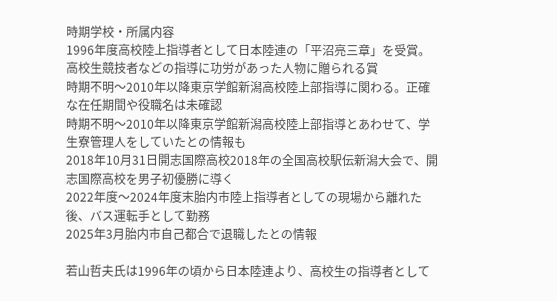時期学校・所属内容
1996年度高校陸上指導者として日本陸連の「平沼亮三章」を受賞。高校生競技者などの指導に功労があった人物に贈られる賞
時期不明〜2010年以降東京学館新潟高校陸上部指導に関わる。正確な在任期間や役職名は未確認
時期不明〜2010年以降東京学館新潟高校陸上部指導とあわせて、学生寮管理人をしていたとの情報も
2018年10月31日開志国際高校2018年の全国高校駅伝新潟大会で、開志国際高校を男子初優勝に導く
2022年度〜2024年度末胎内市陸上指導者としての現場から離れた後、バス運転手として勤務
2025年3月胎内市自己都合で退職したとの情報

若山哲夫氏は1996年の頃から日本陸連より、高校生の指導者として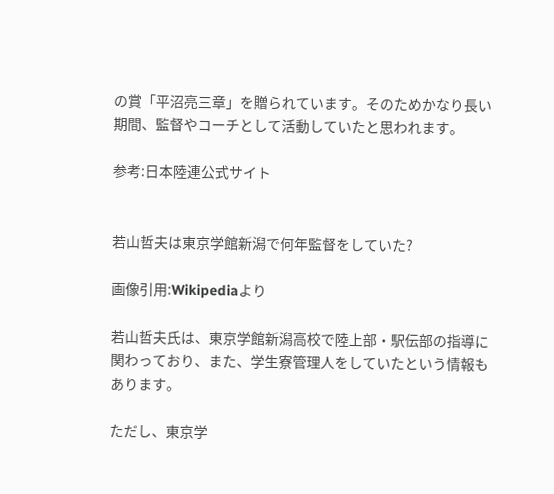の賞「平沼亮三章」を贈られています。そのためかなり長い期間、監督やコーチとして活動していたと思われます。

参考:日本陸連公式サイト


若山哲夫は東京学館新潟で何年監督をしていた?

画像引用:Wikipediaより

若山哲夫氏は、東京学館新潟高校で陸上部・駅伝部の指導に関わっており、また、学生寮管理人をしていたという情報もあります。

ただし、東京学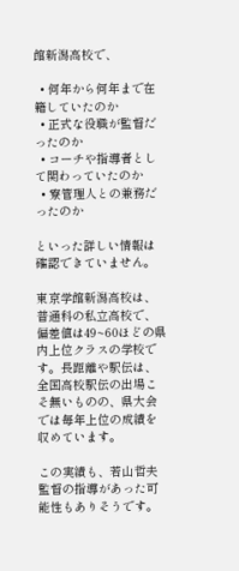館新潟高校で、

  • 何年から何年まで在籍していたのか
  • 正式な役職が監督だったのか
  • コーチや指導者として関わっていたのか
  • 寮管理人との兼務だったのか

といった詳しい情報は確認できていません。

東京学館新潟高校は、普通科の私立高校で、偏差値は49~60ほどの県内上位クラスの学校です。長距離や駅伝は、全国高校駅伝の出場こそ無いものの、県大会では毎年上位の成績を収めています。

この実績も、若山哲夫監督の指導があった可能性もありそうです。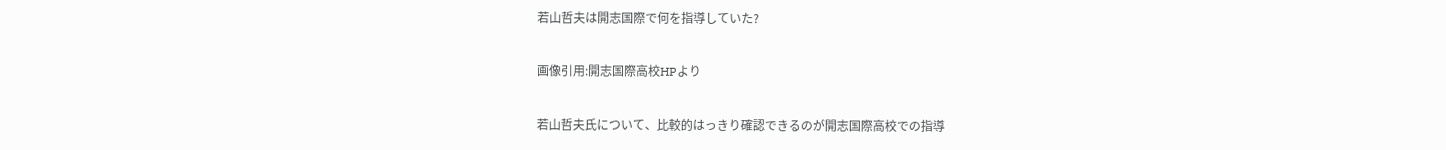若山哲夫は開志国際で何を指導していた?

画像引用:開志国際高校HPより

若山哲夫氏について、比較的はっきり確認できるのが開志国際高校での指導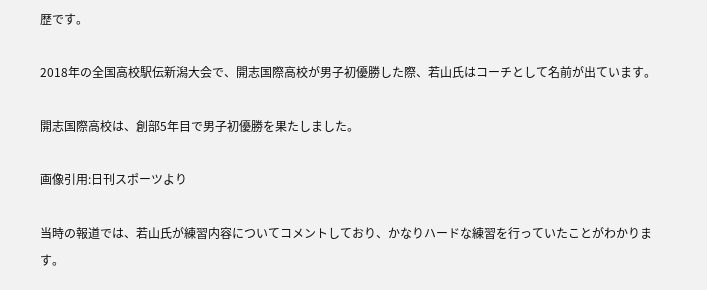歴です。

2018年の全国高校駅伝新潟大会で、開志国際高校が男子初優勝した際、若山氏はコーチとして名前が出ています。

開志国際高校は、創部5年目で男子初優勝を果たしました。

画像引用:日刊スポーツより

当時の報道では、若山氏が練習内容についてコメントしており、かなりハードな練習を行っていたことがわかります。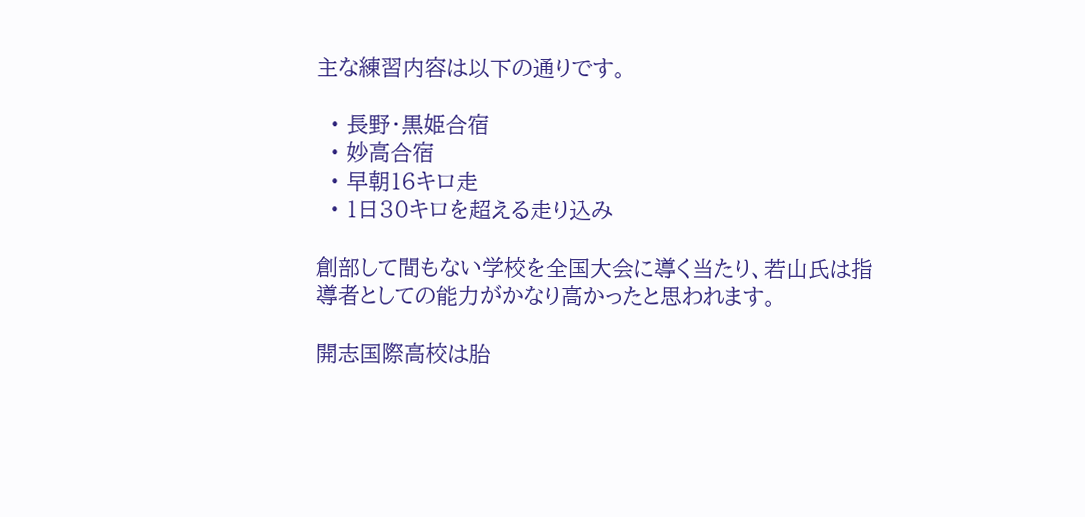主な練習内容は以下の通りです。

  • 長野・黒姫合宿
  • 妙高合宿
  • 早朝16キロ走
  • 1日30キロを超える走り込み

創部して間もない学校を全国大会に導く当たり、若山氏は指導者としての能力がかなり高かったと思われます。

開志国際高校は胎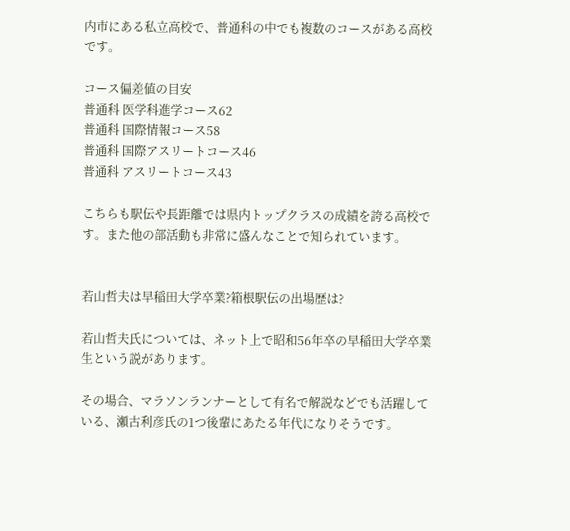内市にある私立高校で、普通科の中でも複数のコースがある高校です。

コース偏差値の目安
普通科 医学科進学コース62
普通科 国際情報コース58
普通科 国際アスリートコース46
普通科 アスリートコース43

こちらも駅伝や長距離では県内トップクラスの成績を誇る高校です。また他の部活動も非常に盛んなことで知られています。


若山哲夫は早稲田大学卒業?箱根駅伝の出場歴は?

若山哲夫氏については、ネット上で昭和56年卒の早稲田大学卒業生という説があります。

その場合、マラソンランナーとして有名で解説などでも活躍している、瀬古利彦氏の1つ後輩にあたる年代になりそうです。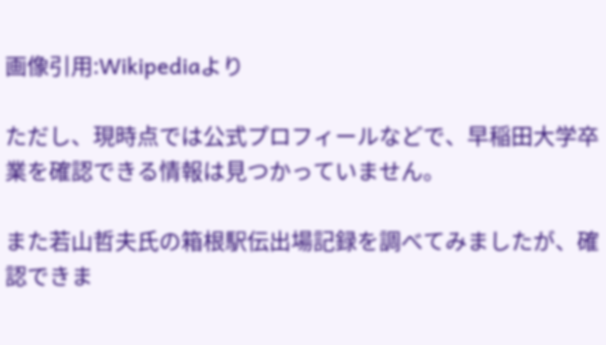画像引用:Wikipediaより

ただし、現時点では公式プロフィールなどで、早稲田大学卒業を確認できる情報は見つかっていません。

また若山哲夫氏の箱根駅伝出場記録を調べてみましたが、確認できま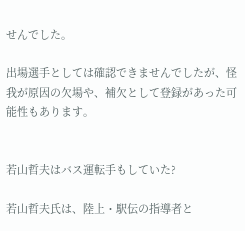せんでした。

出場選手としては確認できませんでしたが、怪我が原因の欠場や、補欠として登録があった可能性もあります。


若山哲夫はバス運転手もしていた?

若山哲夫氏は、陸上・駅伝の指導者と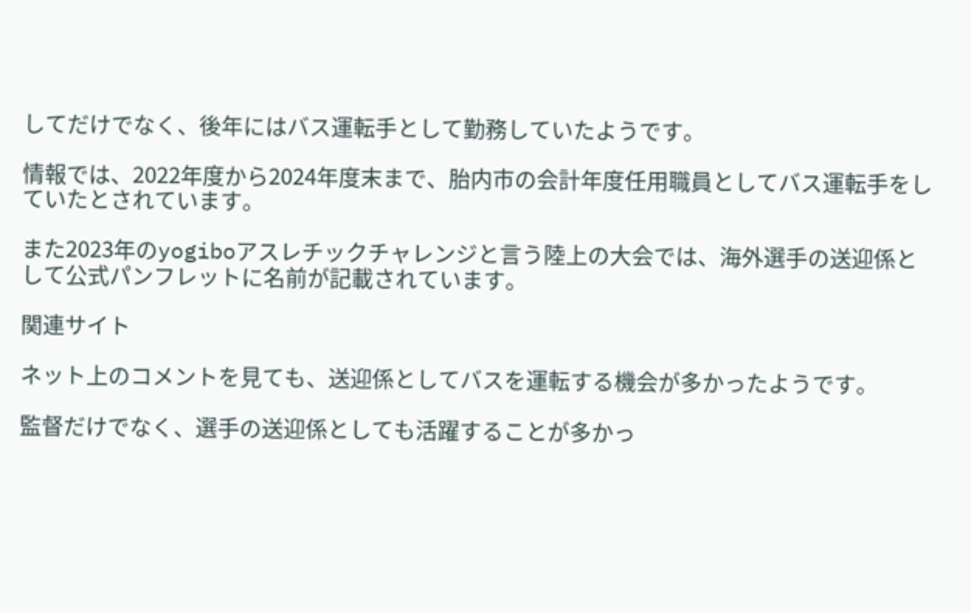してだけでなく、後年にはバス運転手として勤務していたようです。

情報では、2022年度から2024年度末まで、胎内市の会計年度任用職員としてバス運転手をしていたとされています。

また2023年のyogiboアスレチックチャレンジと言う陸上の大会では、海外選手の送迎係として公式パンフレットに名前が記載されています。

関連サイト

ネット上のコメントを見ても、送迎係としてバスを運転する機会が多かったようです。

監督だけでなく、選手の送迎係としても活躍することが多かっ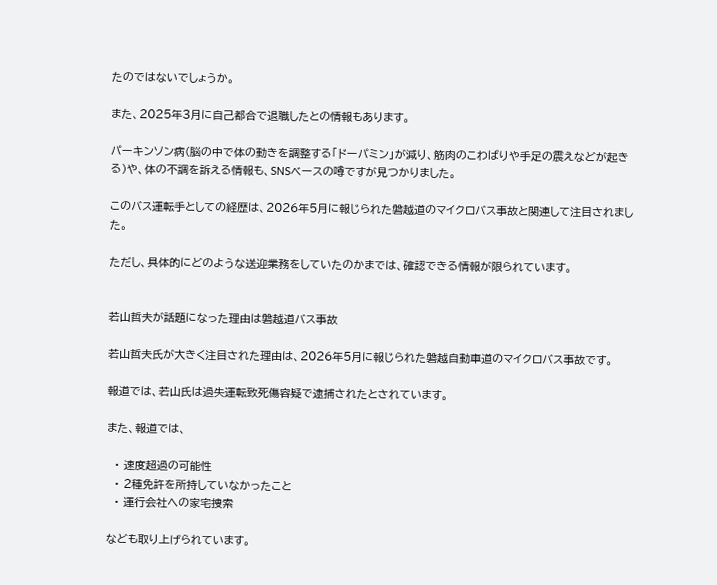たのではないでしょうか。

また、2025年3月に自己都合で退職したとの情報もあります。

パーキンソン病(脳の中で体の動きを調整する「ドーパミン」が減り、筋肉のこわばりや手足の震えなどが起きる)や、体の不調を訴える情報も、SNSベースの噂ですが見つかりました。

このバス運転手としての経歴は、2026年5月に報じられた磐越道のマイクロバス事故と関連して注目されました。

ただし、具体的にどのような送迎業務をしていたのかまでは、確認できる情報が限られています。


若山哲夫が話題になった理由は磐越道バス事故

若山哲夫氏が大きく注目された理由は、2026年5月に報じられた磐越自動車道のマイクロバス事故です。

報道では、若山氏は過失運転致死傷容疑で逮捕されたとされています。

また、報道では、

  • 速度超過の可能性
  • 2種免許を所持していなかったこと
  • 運行会社への家宅捜索

なども取り上げられています。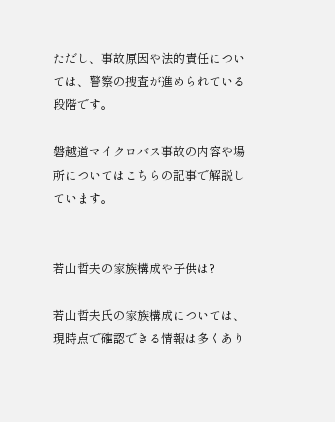ただし、事故原因や法的責任については、警察の捜査が進められている段階です。

磐越道マイクロバス事故の内容や場所についてはこちらの記事で解説しています。


若山哲夫の家族構成や子供は?

若山哲夫氏の家族構成については、現時点で確認できる情報は多くあり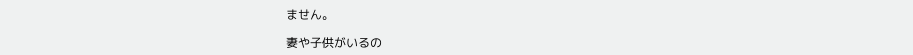ません。

妻や子供がいるの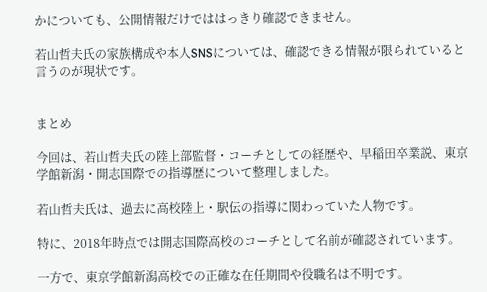かについても、公開情報だけでははっきり確認できません。

若山哲夫氏の家族構成や本人SNSについては、確認できる情報が限られていると言うのが現状です。


まとめ

今回は、若山哲夫氏の陸上部監督・コーチとしての経歴や、早稲田卒業説、東京学館新潟・開志国際での指導歴について整理しました。

若山哲夫氏は、過去に高校陸上・駅伝の指導に関わっていた人物です。

特に、2018年時点では開志国際高校のコーチとして名前が確認されています。

一方で、東京学館新潟高校での正確な在任期間や役職名は不明です。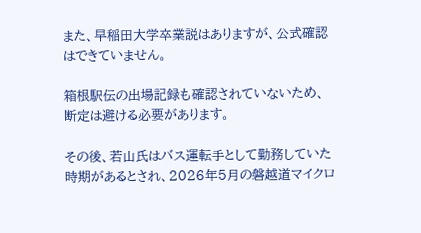また、早稲田大学卒業説はありますが、公式確認はできていません。

箱根駅伝の出場記録も確認されていないため、断定は避ける必要があります。

その後、若山氏はバス運転手として勤務していた時期があるとされ、2026年5月の磐越道マイクロ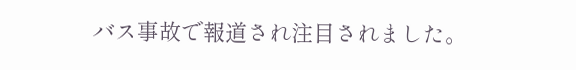バス事故で報道され注目されました。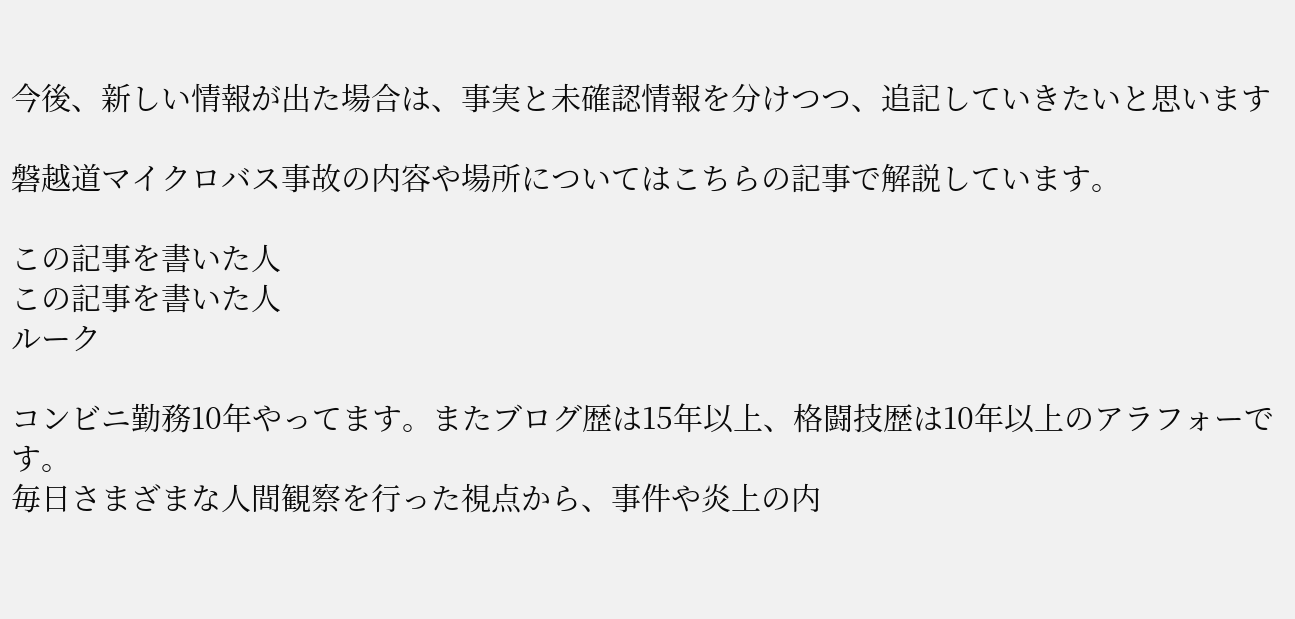今後、新しい情報が出た場合は、事実と未確認情報を分けつつ、追記していきたいと思います

磐越道マイクロバス事故の内容や場所についてはこちらの記事で解説しています。

この記事を書いた人
この記事を書いた人
ルーク

コンビニ勤務10年やってます。またブログ歴は15年以上、格闘技歴は10年以上のアラフォーです。
毎日さまざまな人間観察を行った視点から、事件や炎上の内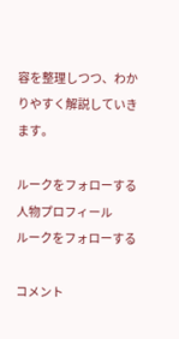容を整理しつつ、わかりやすく解説していきます。

ルークをフォローする
人物プロフィール
ルークをフォローする

コメント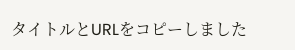タイトルとURLをコピーしました